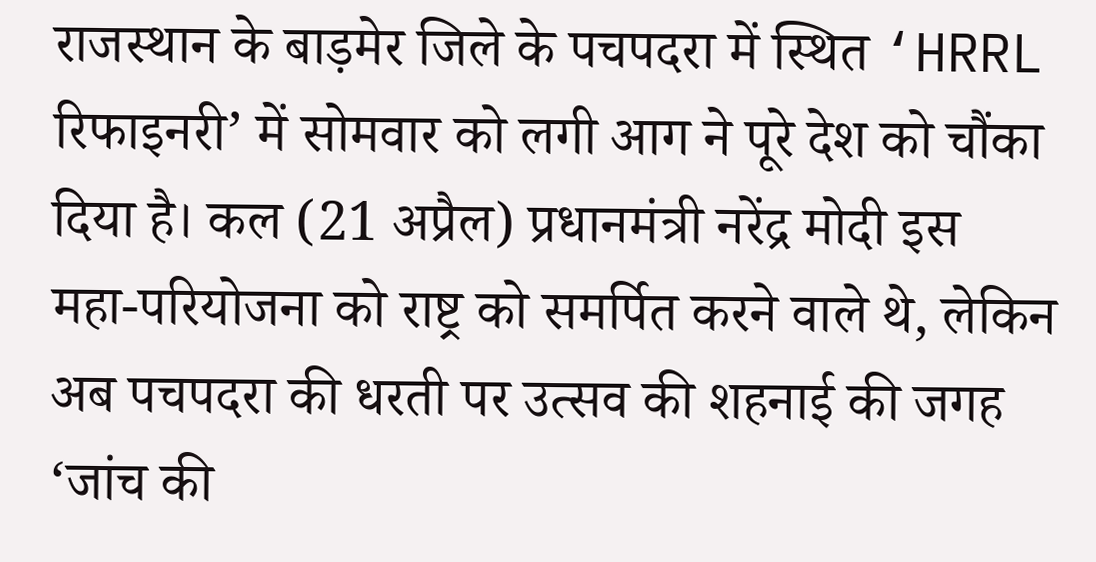राजस्थान के बाड़मेर जिले के पचपदरा में स्थित ‘HRRL रिफाइनरी’ में सोमवार को लगी आग ने पूरे देश को चौंका दिया है। कल (21 अप्रैल) प्रधानमंत्री नरेंद्र मोदी इस महा-परियोजना को राष्ट्र को समर्पित करने वाले थे, लेकिन अब पचपदरा की धरती पर उत्सव की शहनाई की जगह ‘जांच की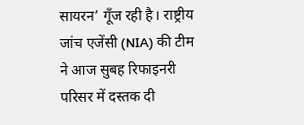सायरन’ गूँज रही है। राष्ट्रीय जांच एजेंसी (NIA) की टीम ने आज सुबह रिफाइनरी परिसर में दस्तक दी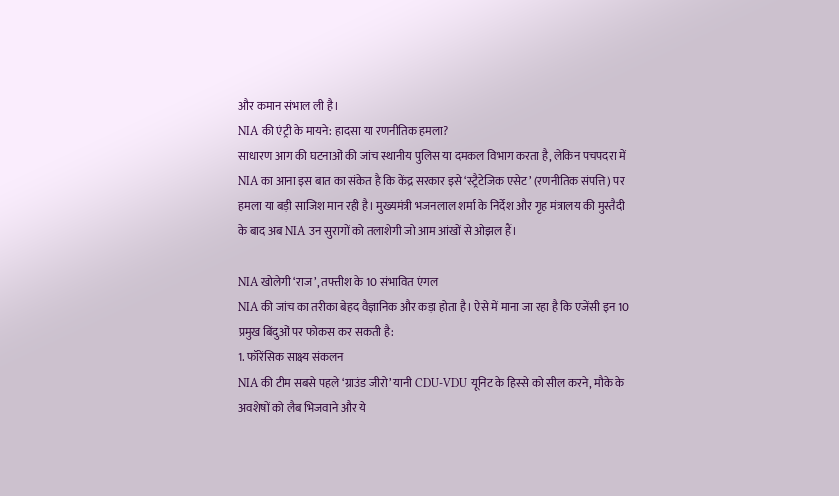और कमान संभाल ली है।
NIA की एंट्री के मायने: हादसा या रणनीतिक हमला?
साधारण आग की घटनाओं की जांच स्थानीय पुलिस या दमकल विभाग करता है, लेकिन पचपदरा में NIA का आना इस बात का संकेत है कि केंद्र सरकार इसे ‘स्ट्रैटेजिक एसेट’ (रणनीतिक संपत्ति) पर हमला या बड़ी साजिश मान रही है। मुख्यमंत्री भजनलाल शर्मा के निर्देश और गृह मंत्रालय की मुस्तैदी के बाद अब NIA उन सुरागों को तलाशेगी जो आम आंखों से ओझल हैं।

NIA खोलेगी ‘राज’, तफ्तीश के 10 संभावित एंगल
NIA की जांच का तरीका बेहद वैज्ञानिक और कड़ा होता है। ऐसे में माना जा रहा है कि एजेंसी इन 10 प्रमुख बिंदुओं पर फोकस कर सकती है:
1. फॉरेंसिक साक्ष्य संकलन
NIA की टीम सबसे पहले ‘ग्राउंड जीरो’ यानी CDU-VDU यूनिट के हिस्से को सील करने, मौके के अवशेषों को लैब भिजवाने और ये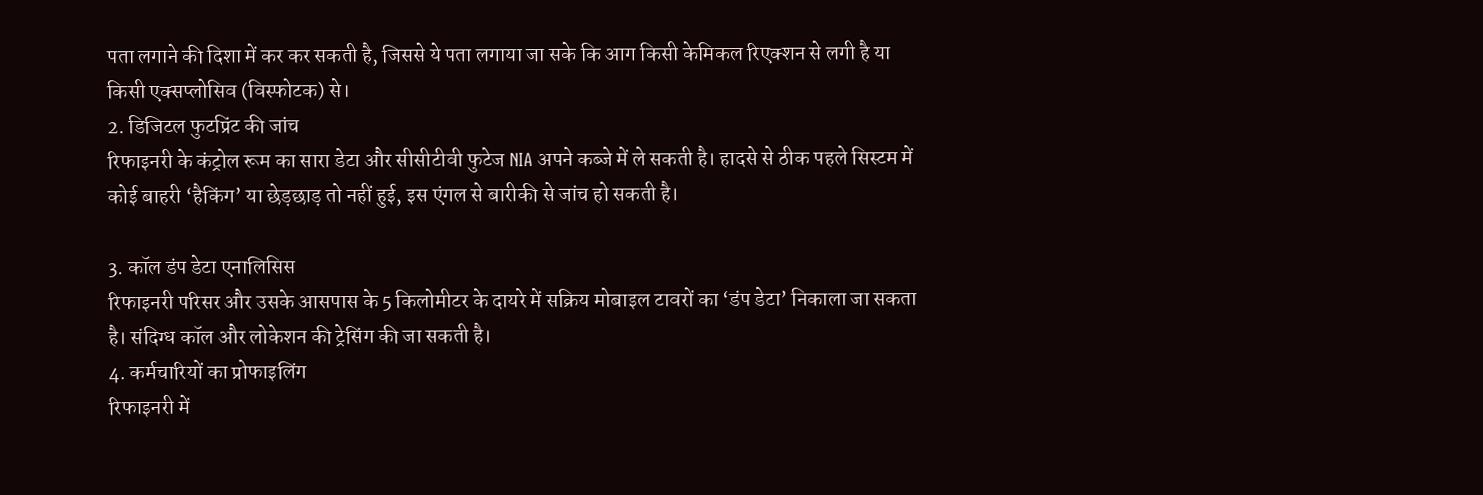पता लगाने की दिशा में कर कर सकती है, जिससे ये पता लगाया जा सके कि आग किसी केमिकल रिएक्शन से लगी है या किसी एक्सप्लोसिव (विस्फोटक) से।
2. डिजिटल फुटप्रिंट की जांच
रिफाइनरी के कंट्रोल रूम का सारा डेटा और सीसीटीवी फुटेज NIA अपने कब्जे में ले सकती है। हादसे से ठीक पहले सिस्टम में कोई बाहरी ‘हैकिंग’ या छेड़छाड़ तो नहीं हुई, इस एंगल से बारीकी से जांच हो सकती है।

3. कॉल डंप डेटा एनालिसिस
रिफाइनरी परिसर और उसके आसपास के 5 किलोमीटर के दायरे में सक्रिय मोबाइल टावरों का ‘डंप डेटा’ निकाला जा सकता है। संदिग्ध कॉल और लोकेशन की ट्रेसिंग की जा सकती है।
4. कर्मचारियों का प्रोफाइलिंग
रिफाइनरी में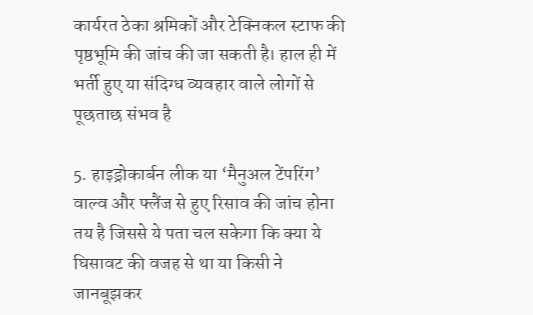कार्यरत ठेका श्रमिकों और टेक्निकल स्टाफ की पृष्ठभूमि की जांच की जा सकती है। हाल ही में भर्ती हुए या संदिग्ध व्यवहार वाले लोगों से पूछताछ संभव है

5. हाइड्रोकार्बन लीक या ‘मैनुअल टेंपरिंग’
वाल्व और फ्लैंज से हुए रिसाव की जांच होना तय है जिससे ये पता चल सकेगा कि क्या ये घिसावट की वजह से था या किसी ने जानबूझकर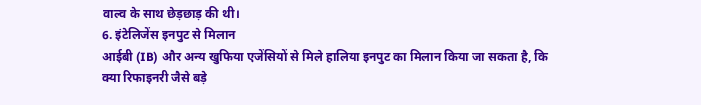वाल्व के साथ छेड़छाड़ की थी।
6. इंटेलिजेंस इनपुट से मिलान
आईबी (IB) और अन्य खुफिया एजेंसियों से मिले हालिया इनपुट का मिलान किया जा सकता है, कि क्या रिफाइनरी जैसे बड़े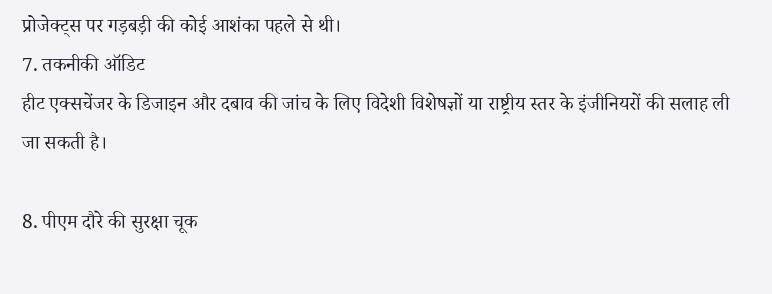प्रोजेक्ट्स पर गड़बड़ी की कोई आशंका पहले से थी।
7. तकनीकी ऑडिट
हीट एक्सचेंजर के डिजाइन और दबाव की जांच के लिए विदेशी विशेषज्ञों या राष्ट्रीय स्तर के इंजीनियरों की सलाह ली जा सकती है।

8. पीएम दौरे की सुरक्षा चूक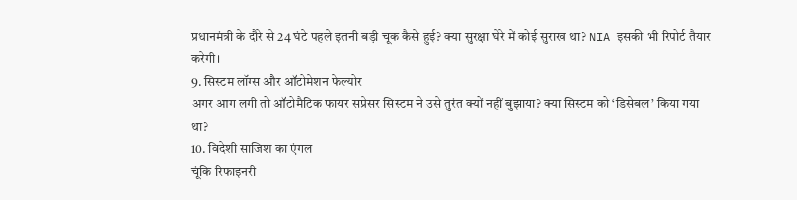प्रधानमंत्री के दौरे से 24 घंटे पहले इतनी बड़ी चूक कैसे हुई? क्या सुरक्षा घेरे में कोई सुराख था? NIA इसकी भी रिपोर्ट तैयार करेगी।
9. सिस्टम लॉग्स और ऑटोमेशन फेल्योर
अगर आग लगी तो ऑटोमैटिक फायर सप्रेसर सिस्टम ने उसे तुरंत क्यों नहीं बुझाया? क्या सिस्टम को ‘डिसेबल’ किया गया था?
10. विदेशी साजिश का एंगल
चूंकि रिफाइनरी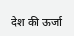देश की ऊर्जा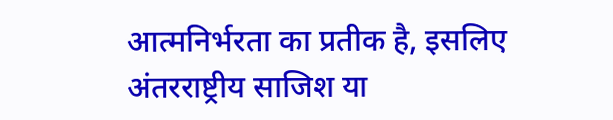आत्मनिर्भरता का प्रतीक है, इसलिए अंतरराष्ट्रीय साजिश या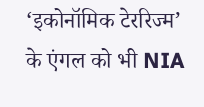‘इकोनॉमिक टेररिज्म’ के एंगल को भी NIA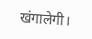खंगालेगी।